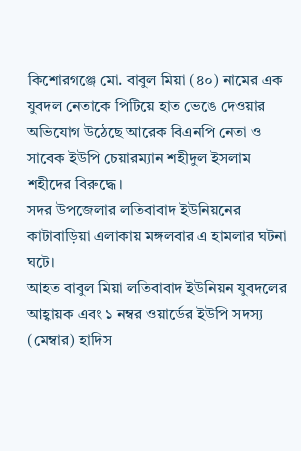কিশোরগঞ্জে মো. বাবুল মিয়া (৪০) নামের এক যুবদল নেতাকে পিটিয়ে হাত ভেঙে দেওয়ার অভিযোগ উঠেছে আরেক বিএনপি নেতা ও সাবেক ইউপি চেয়ারম্যান শহীদুল ইসলাম শহীদের বিরুদ্ধে।
সদর উপজেলার লতিবাবাদ ইউনিয়নের কাটাবাড়িয়া এলাকায় মঙ্গলবার এ হামলার ঘটনা ঘটে।
আহত বাবুল মিয়া লতিবাবাদ ইউনিয়ন যুবদলের আহ্বায়ক এবং ১ নম্বর ওয়ার্ডের ইউপি সদস্য (মেম্বার) হাদিস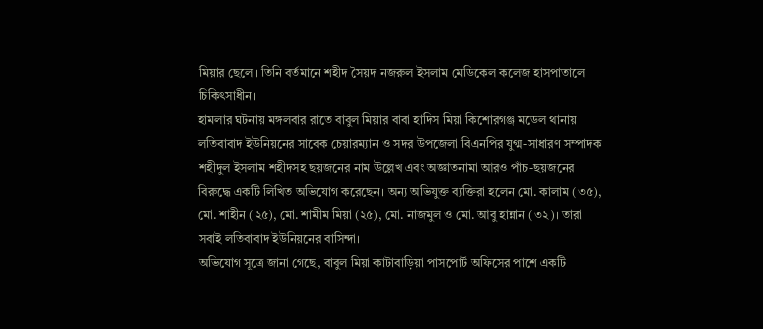মিয়ার ছেলে। তিনি বর্তমানে শহীদ সৈয়দ নজরুল ইসলাম মেডিকেল কলেজ হাসপাতালে চিকিৎসাধীন।
হামলার ঘটনায় মঙ্গলবার রাতে বাবুল মিয়ার বাবা হাদিস মিয়া কিশোরগঞ্জ মডেল থানায় লতিবাবাদ ইউনিয়নের সাবেক চেয়ারম্যান ও সদর উপজেলা বিএনপির যুগ্ম-সাধারণ সম্পাদক শহীদুল ইসলাম শহীদসহ ছয়জনের নাম উল্লেখ এবং অজ্ঞাতনামা আরও পাঁচ-ছয়জনের বিরুদ্ধে একটি লিখিত অভিযোগ করেছেন। অন্য অভিযুক্ত ব্যক্তিরা হলেন মো. কালাম (৩৫), মো. শাহীন (২৫), মো. শামীম মিয়া (২৫), মো. নাজমুল ও মো. আবু হান্নান (৩২)। তারা সবাই লতিবাবাদ ইউনিয়নের বাসিন্দা।
অভিযোগ সূত্রে জানা গেছে, বাবুল মিয়া কাটাবাড়িয়া পাসপোর্ট অফিসের পাশে একটি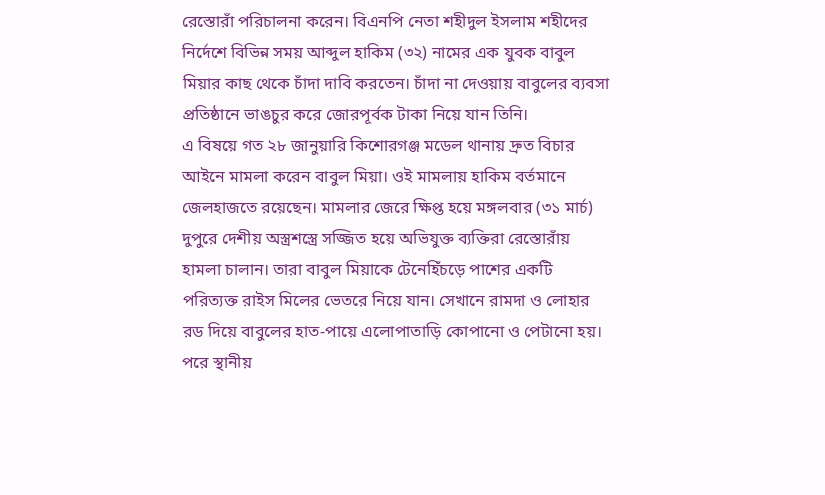রেস্তোরাঁ পরিচালনা করেন। বিএনপি নেতা শহীদুল ইসলাম শহীদের নির্দেশে বিভিন্ন সময় আব্দুল হাকিম (৩২) নামের এক যুবক বাবুল মিয়ার কাছ থেকে চাঁদা দাবি করতেন। চাঁদা না দেওয়ায় বাবুলের ব্যবসা প্রতিষ্ঠানে ভাঙচুর করে জোরপূর্বক টাকা নিয়ে যান তিনি।
এ বিষয়ে গত ২৮ জানুয়ারি কিশোরগঞ্জ মডেল থানায় দ্রুত বিচার আইনে মামলা করেন বাবুল মিয়া। ওই মামলায় হাকিম বর্তমানে জেলহাজতে রয়েছেন। মামলার জেরে ক্ষিপ্ত হয়ে মঙ্গলবার (৩১ মার্চ) দুপুরে দেশীয় অস্ত্রশস্ত্রে সজ্জিত হয়ে অভিযুক্ত ব্যক্তিরা রেস্তোরাঁয় হামলা চালান। তারা বাবুল মিয়াকে টেনেহিঁচড়ে পাশের একটি পরিত্যক্ত রাইস মিলের ভেতরে নিয়ে যান। সেখানে রামদা ও লোহার রড দিয়ে বাবুলের হাত-পায়ে এলোপাতাড়ি কোপানো ও পেটানো হয়। পরে স্থানীয়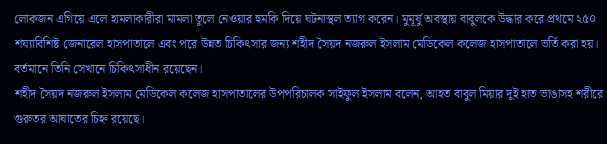লোকজন এগিয়ে এলে হামলাকারীরা মামলা তুলে নেওয়ার হুমকি দিয়ে ঘটনাস্থল ত্যাগ করেন। মুমূর্ষু অবস্থায় বাবুলকে উদ্ধার করে প্রথমে ২৫০ শয্যাবিশিষ্ট জেনারেল হাসপাতালে এবং পরে উন্নত চিকিৎসার জন্য শহীদ সৈয়দ নজরুল ইসলাম মেডিকেল কলেজ হাসপাতালে ভর্তি করা হয়। বর্তমানে তিনি সেখানে চিকিৎসাধীন রয়েছেন।
শহীদ সৈয়দ নজরুল ইসলাম মেডিকেল কলেজ হাসপাতালের উপপরিচালক সাইফুল ইসলাম বলেন, আহত বাবুল মিয়ার দুই হাত ভাঙাসহ শরীরে গুরুতর আঘাতের চিহ্ন রয়েছে।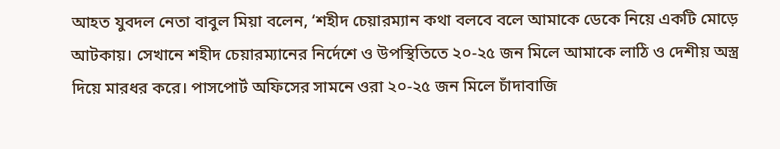আহত যুবদল নেতা বাবুল মিয়া বলেন, ‘শহীদ চেয়ারম্যান কথা বলবে বলে আমাকে ডেকে নিয়ে একটি মোড়ে আটকায়। সেখানে শহীদ চেয়ারম্যানের নির্দেশে ও উপস্থিতিতে ২০-২৫ জন মিলে আমাকে লাঠি ও দেশীয় অস্ত্র দিয়ে মারধর করে। পাসপোর্ট অফিসের সামনে ওরা ২০-২৫ জন মিলে চাঁদাবাজি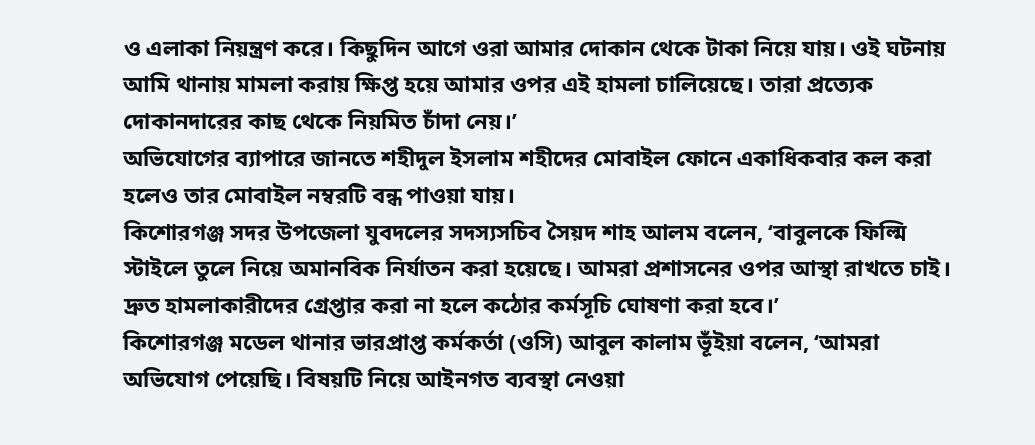ও এলাকা নিয়ন্ত্রণ করে। কিছুদিন আগে ওরা আমার দোকান থেকে টাকা নিয়ে যায়। ওই ঘটনায় আমি থানায় মামলা করায় ক্ষিপ্ত হয়ে আমার ওপর এই হামলা চালিয়েছে। তারা প্রত্যেক দোকানদারের কাছ থেকে নিয়মিত চাঁদা নেয়।’
অভিযোগের ব্যাপারে জানতে শহীদুল ইসলাম শহীদের মোবাইল ফোনে একাধিকবার কল করা হলেও তার মোবাইল নম্বরটি বন্ধ পাওয়া যায়।
কিশোরগঞ্জ সদর উপজেলা যুবদলের সদস্যসচিব সৈয়দ শাহ আলম বলেন, ‘বাবুলকে ফিল্মি স্টাইলে তুলে নিয়ে অমানবিক নির্যাতন করা হয়েছে। আমরা প্রশাসনের ওপর আস্থা রাখতে চাই। দ্রুত হামলাকারীদের গ্রেপ্তার করা না হলে কঠোর কর্মসূচি ঘোষণা করা হবে।’
কিশোরগঞ্জ মডেল থানার ভারপ্রাপ্ত কর্মকর্তা (ওসি) আবুল কালাম ভূঁইয়া বলেন, ‘আমরা অভিযোগ পেয়েছি। বিষয়টি নিয়ে আইনগত ব্যবস্থা নেওয়া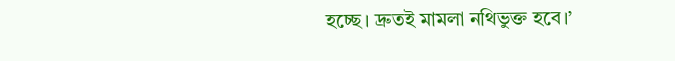হচ্ছে। দ্রুতই মামলা নথিভুক্ত হবে।’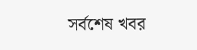সর্বশেষ খবর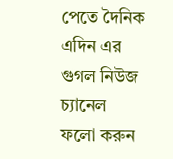পেতে দৈনিক এদিন এর গুগল নিউজ চ্যানেল ফলো করুন